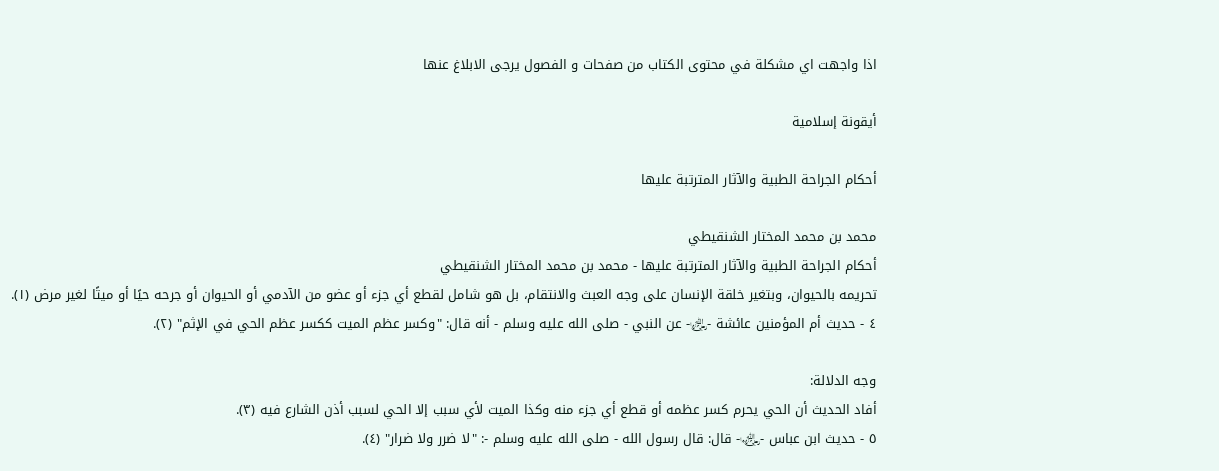اذا واجهت اي مشكلة في محتوى الكتاب من صفحات و الفصول يرجى الابلاغ عنها

أيقونة إسلامية

أحكام الجراحة الطبية والآثار المترتبة عليها

محمد بن محمد المختار الشنقيطي
أحكام الجراحة الطبية والآثار المترتبة عليها - محمد بن محمد المختار الشنقيطي
تحريمه بالحيوان، وبتغير خلقة الإنسان على وجه العبث والانتقام، بل هو شامل لقطع أي جزء أو عضو من الآدمي أو الحيوان أو جرحه حيًا أو ميتًا لغير مرض (١).
٤ - حديث أم المؤمنين عائشة -﵂- عن النبي - صلى الله عليه وسلم - أنه قال: "وكسر عظم الميت ككسر عظم الحي في الإثم" (٢).

وجه الدلالة:
أفاد الحديث أن الحي يحرم كسر عظمه أو قطع أي جزء منه وكذا الميت لأي سبب إلا الحي لسبب أذن الشارع فيه (٣).
٥ - حديث ابن عباس -﵄- قال: قال رسول الله - صلى الله عليه وسلم -: "لا ضرر ولا ضرار" (٤).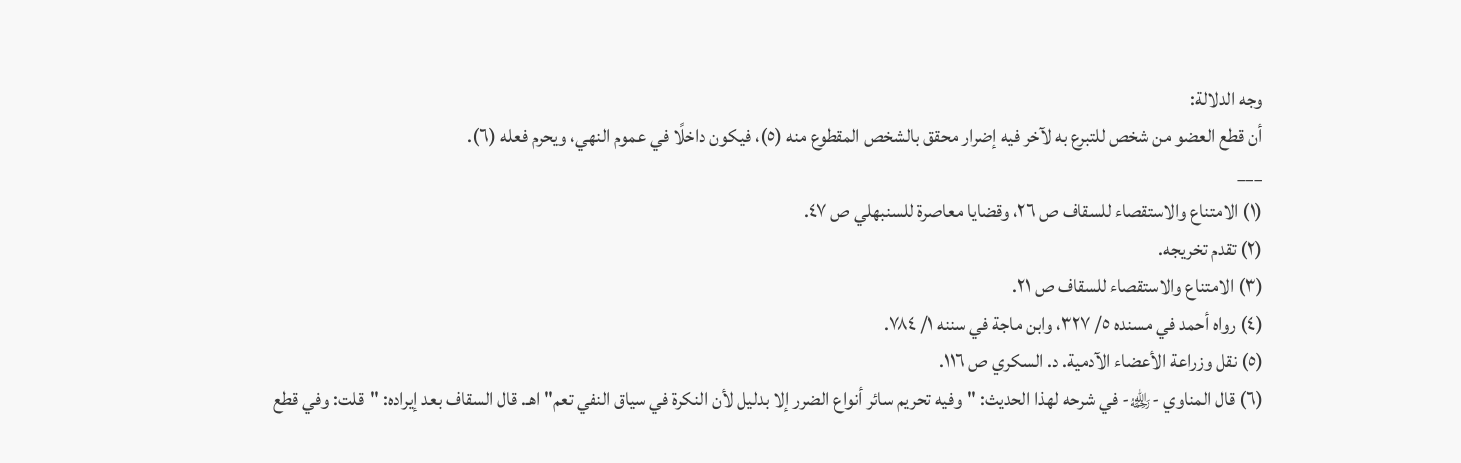وجه الدلالة:
أن قطع العضو من شخص للتبرع به لآخر فيه إضرار محقق بالشخص المقطوع منه (٥)، فيكون داخلًا في عموم النهي، ويحرم فعله (٦).
___
(١) الامتناع والاستقصاء للسقاف ص ٢٦، وقضايا معاصرة للسنبهلي ص ٤٧.
(٢) تقدم تخريجه.
(٣) الامتناع والاستقصاء للسقاف ص ٢١.
(٤) رواه أحمد في مسنده ٥/ ٣٢٧، وابن ماجة في سننه ١/ ٧٨٤.
(٥) نقل وزراعة الأعضاء الآدمية. د. السكري ص ١١٦.
(٦) قال المناوي -﵀- في شرحه لهذا الحديث: "وفيه تحريم سائر أنواع الضرر إلا بدليل لأن النكرة في سياق النفي تعم" اهـ. قال السقاف بعد إيراده: "قلت: وفي قطع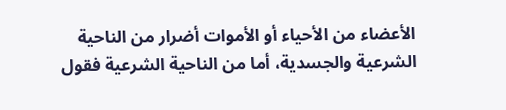الأعضاء من الأحياء أو الأموات أضرار من الناحية الشرعية والجسدية، أما من الناحية الشرعية فقول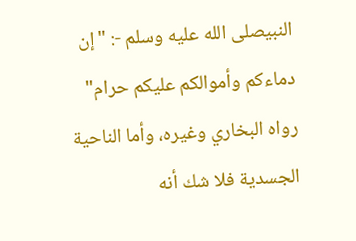النبيصلى الله عليه وسلم -: "إن دماءكم وأموالكم عليكم حرام" رواه البخاري وغيره، وأما الناحية الجسدية فلا شك أنه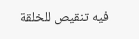فيه تنقيص للخلقة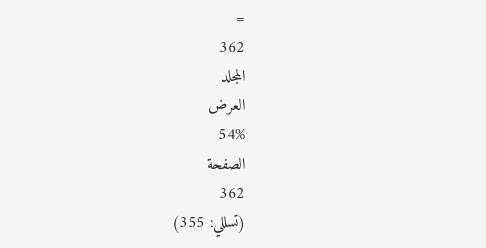=
362
المجلد
العرض
54%
الصفحة
362
(تسللي: 355)